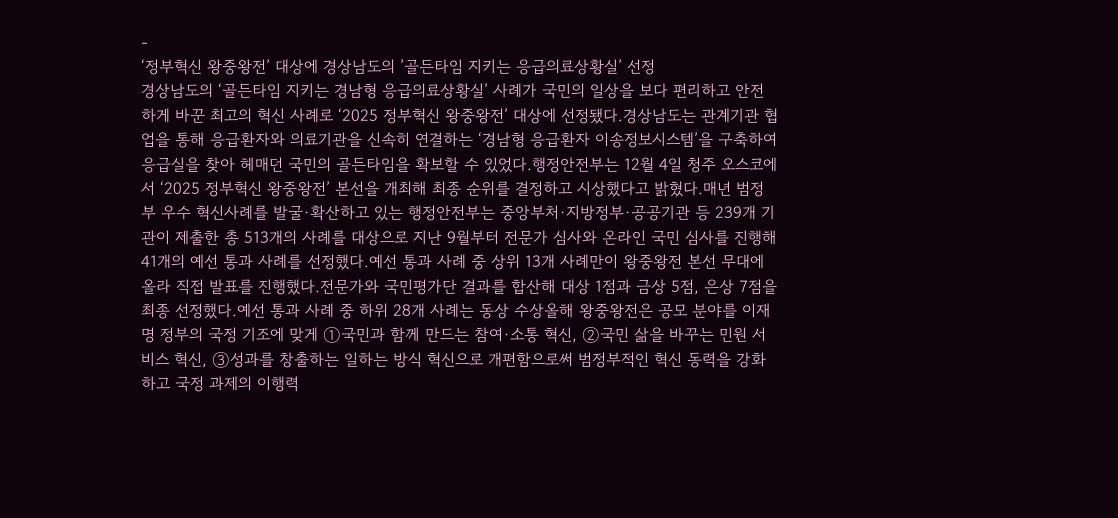-
‘정부혁신 왕중왕전’ 대상에 경상남도의 ’골든타임 지키는 응급의료상황실’ 선정
경상남도의 ‘골든타임 지키는 경남형 응급의료상황실’ 사례가 국민의 일상을 보다 편리하고 안전하게 바꾼 최고의 혁신 사례로 ‘2025 정부혁신 왕중왕전’ 대상에 선정됐다.경상남도는 관계기관 협업을 통해 응급환자와 의료기관을 신속히 연결하는 ‘경남형 응급환자 이송정보시스템’을 구축하여 응급실을 찾아 헤매던 국민의 골든타임을 확보할 수 있었다.행정안전부는 12월 4일 청주 오스코에서 ‘2025 정부혁신 왕중왕전’ 본선을 개최해 최종 순위를 결정하고 시상했다고 밝혔다.매년 범정부 우수 혁신사례를 발굴·확산하고 있는 행정안전부는 중앙부처·지방정부·공공기관 등 239개 기관이 제출한 총 513개의 사례를 대상으로 지난 9월부터 전문가 심사와 온라인 국민 심사를 진행해 41개의 예선 통과 사례를 선정했다.예선 통과 사례 중 상위 13개 사례만이 왕중왕전 본선 무대에 올라 직접 발표를 진행했다.전문가와 국민평가단 결과를 합산해 대상 1점과 금상 5점, 은상 7점을 최종 선정했다.예선 통과 사례 중 하위 28개 사례는 동상 수상올해 왕중왕전은 공모 분야를 이재명 정부의 국정 기조에 맞게 ①국민과 함께 만드는 참여·소통 혁신, ②국민 삶을 바꾸는 민원 서비스 혁신, ③성과를 창출하는 일하는 방식 혁신으로 개편함으로써 범정부적인 혁신 동력을 강화하고 국정 과제의 이행력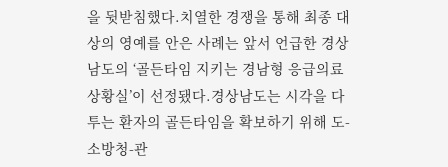을 뒷받침했다.치열한 경쟁을 통해 최종 대상의 영예를 안은 사례는 앞서 언급한 경상남도의 ‘골든타임 지키는 경남형 응급의료상황실’이 선정됐다.경상남도는 시각을 다투는 환자의 골든타임을 확보하기 위해 도-소방청-관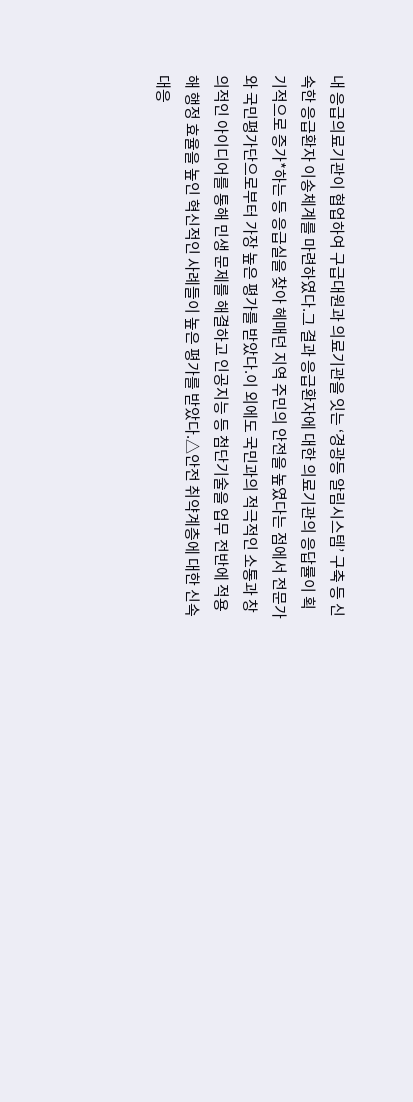내 응급의료기관이 협업하여 구급대원과 의료기관을 잇는 ‘경광등 알림시스템’ 구축 등 신속한 응급환자 이송체계를 마련하였다.그 결과 응급환자에 대한 의료기관의 응답률이 획기적으로 증가*하는 등 응급실을 찾아 헤매던 지역 주민의 안전을 높였다는 점에서 전문가와 국민평가단으로부터 가장 높은 평가를 받았다.이 외에도 국민과의 적극적인 소통과 창의적인 아이디어를 통해 민생 문제를 해결하고 인공지능 등 첨단기술을 업무 전반에 적용해 행정 효율을 높인 혁신적인 사례들이 높은 평가를 받았다.△안전 취약계층에 대한 신속 대응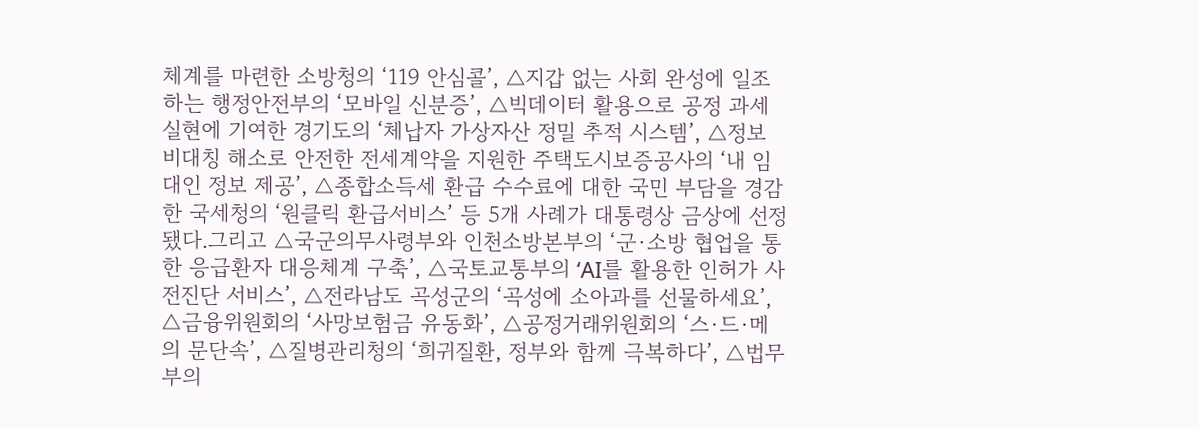체계를 마련한 소방청의 ‘119 안심콜’, △지갑 없는 사회 완성에 일조하는 행정안전부의 ‘모바일 신분증’, △빅데이터 활용으로 공정 과세 실현에 기여한 경기도의 ‘체납자 가상자산 정밀 추적 시스템’, △정보 비대칭 해소로 안전한 전세계약을 지원한 주택도시보증공사의 ‘내 임대인 정보 제공’, △종합소득세 환급 수수료에 대한 국민 부담을 경감한 국세청의 ‘원클릭 환급서비스’ 등 5개 사례가 대통령상 금상에 선정됐다.그리고 △국군의무사령부와 인천소방본부의 ‘군·소방 협업을 통한 응급환자 대응체계 구축’, △국토교통부의 ‘AI를 활용한 인허가 사전진단 서비스’, △전라남도 곡성군의 ‘곡성에 소아과를 선물하세요’, △금융위원회의 ‘사망보험금 유동화’, △공정거래위원회의 ‘스·드·메의 문단속’, △질병관리청의 ‘희귀질환, 정부와 함께 극복하다’, △법무부의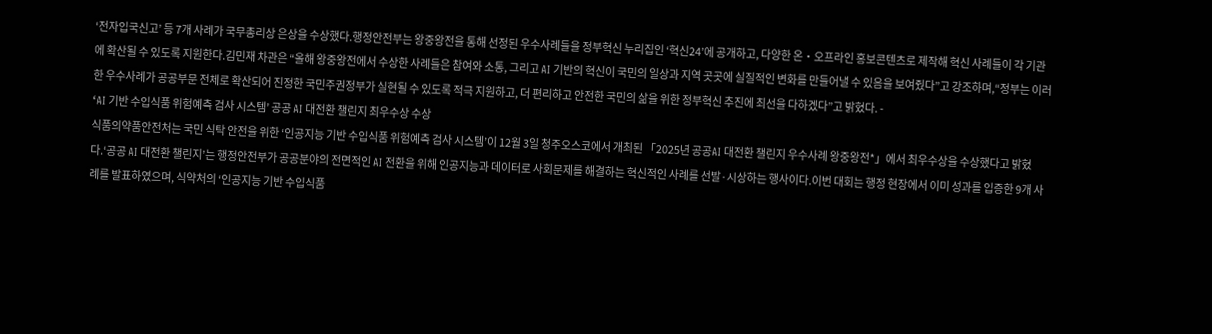‘전자입국신고’ 등 7개 사례가 국무총리상 은상을 수상했다.행정안전부는 왕중왕전을 통해 선정된 우수사례들을 정부혁신 누리집인 ‘혁신24’에 공개하고, 다양한 온‧오프라인 홍보콘텐츠로 제작해 혁신 사례들이 각 기관에 확산될 수 있도록 지원한다.김민재 차관은 “올해 왕중왕전에서 수상한 사례들은 참여와 소통, 그리고 AI 기반의 혁신이 국민의 일상과 지역 곳곳에 실질적인 변화를 만들어낼 수 있음을 보여줬다”고 강조하며,“정부는 이러한 우수사례가 공공부문 전체로 확산되어 진정한 국민주권정부가 실현될 수 있도록 적극 지원하고, 더 편리하고 안전한 국민의 삶을 위한 정부혁신 추진에 최선을 다하겠다”고 밝혔다. -
‘AI 기반 수입식품 위험예측 검사 시스템’ 공공 AI 대전환 챌린지 최우수상 수상
식품의약품안전처는 국민 식탁 안전을 위한 ‘인공지능 기반 수입식품 위험예측 검사 시스템’이 12월 3일 청주오스코에서 개최된 「2025년 공공AI 대전환 챌린지 우수사례 왕중왕전*」에서 최우수상을 수상했다고 밝혔다.‘공공 AI 대전환 챌린지’는 행정안전부가 공공분야의 전면적인 AI 전환을 위해 인공지능과 데이터로 사회문제를 해결하는 혁신적인 사례를 선발·시상하는 행사이다.이번 대회는 행정 현장에서 이미 성과를 입증한 9개 사례를 발표하였으며, 식약처의 ‘인공지능 기반 수입식품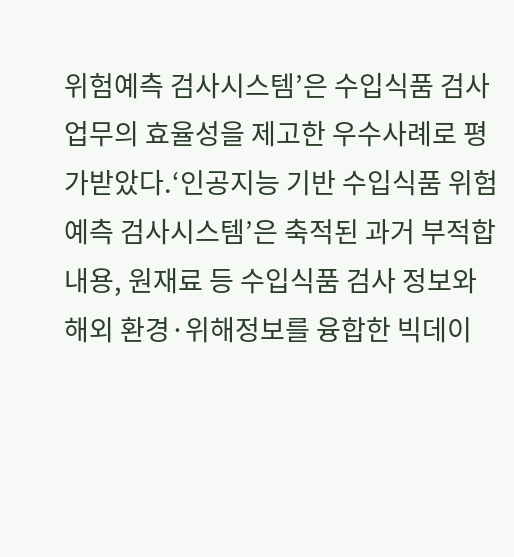위험예측 검사시스템’은 수입식품 검사 업무의 효율성을 제고한 우수사례로 평가받았다.‘인공지능 기반 수입식품 위험예측 검사시스템’은 축적된 과거 부적합 내용, 원재료 등 수입식품 검사 정보와 해외 환경·위해정보를 융합한 빅데이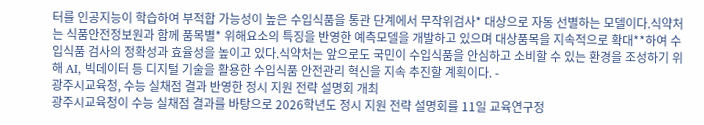터를 인공지능이 학습하여 부적합 가능성이 높은 수입식품을 통관 단계에서 무작위검사* 대상으로 자동 선별하는 모델이다.식약처는 식품안전정보원과 함께 품목별* 위해요소의 특징을 반영한 예측모델을 개발하고 있으며 대상품목을 지속적으로 확대**하여 수입식품 검사의 정확성과 효율성을 높이고 있다.식약처는 앞으로도 국민이 수입식품을 안심하고 소비할 수 있는 환경을 조성하기 위해 AI, 빅데이터 등 디지털 기술을 활용한 수입식품 안전관리 혁신을 지속 추진할 계획이다. -
광주시교육청, 수능 실채점 결과 반영한 정시 지원 전략 설명회 개최
광주시교육청이 수능 실채점 결과를 바탕으로 2026학년도 정시 지원 전략 설명회를 11일 교육연구정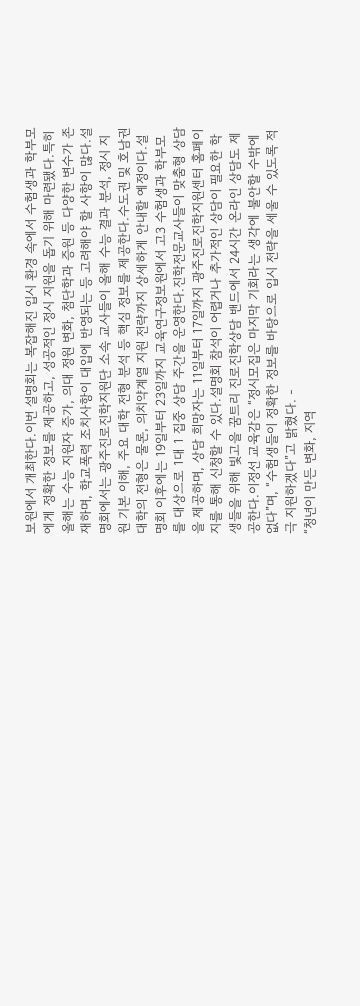보원에서 개최한다.이번 설명회는 복잡해진 입시 환경 속에서 수험생과 학부모에게 정확한 정보를 제공하고, 성공적인 정시 지원을 돕기 위해 마련됐다.특히 올해는 수능 지원자 증가, 의대 정원 변화, 첨단학과 증원 등 다양한 변수가 존재하며, 학교폭력 조치사항이 대입에 반영되는 등 고려해야 할 사항이 많다.설명회에서는 광주진로진학지원단 소속 교사들이 올해 수능 결과 분석, 정시 지원 기본 이해, 주요 대학 전형 분석 등 핵심 정보를 제공한다.수도권 및 호남권 대학의 전형은 물론, 의치약계열 지원 전략까지 상세하게 안내할 예정이다.설명회 이후에는 19일부터 23일까지 교육연구정보원에서 고3 수험생과 학부모를 대상으로 1대 1 집중 상담 주간을 운영한다.진학전문교사들이 맞춤형 상담을 제공하며, 상담 희망자는 11일부터 17일까지 광주진로진학지원센터 홈페이지를 통해 신청할 수 있다.설명회 참석이 어렵거나 추가적인 상담이 필요한 학생들을 위해 빛고을 꿈트리 진로진학상담 밴드에서 24시간 온라인 상담도 제공한다.이정선 교육감은 “정시모집은 마지막 기회라는 생각에 불안할 수밖에 없다”며, “수험생들이 정확한 정보를 바탕으로 입시 전략을 세울 수 있도록 적극 지원하겠다”고 밝혔다. -
“청년이 만든 변화, 지역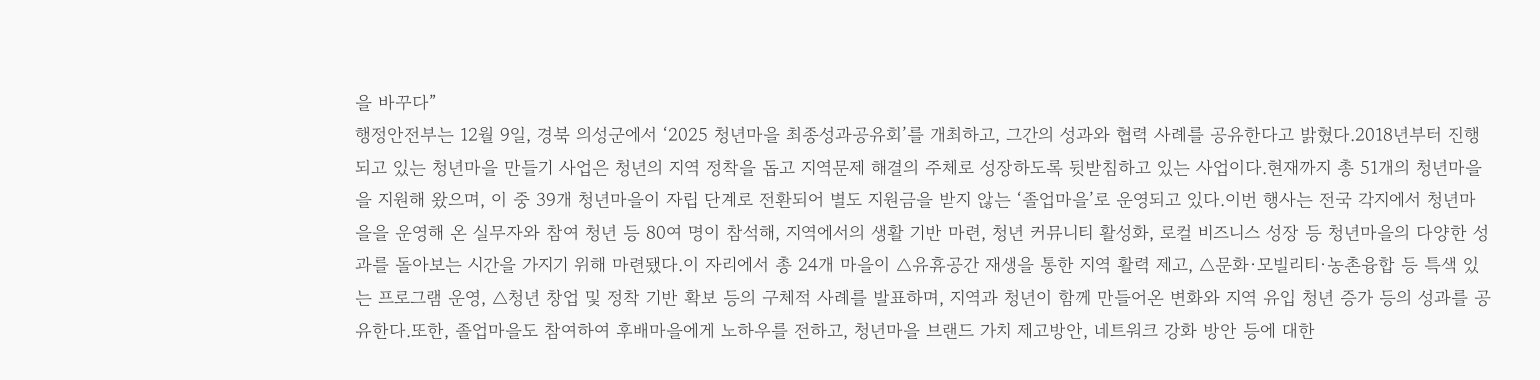을 바꾸다”
행정안전부는 12월 9일, 경북 의성군에서 ‘2025 청년마을 최종성과공유회’를 개최하고, 그간의 성과와 협력 사례를 공유한다고 밝혔다.2018년부터 진행되고 있는 청년마을 만들기 사업은 청년의 지역 정착을 돕고 지역문제 해결의 주체로 성장하도록 뒷받침하고 있는 사업이다.현재까지 총 51개의 청년마을을 지원해 왔으며, 이 중 39개 청년마을이 자립 단계로 전환되어 별도 지원금을 받지 않는 ‘졸업마을’로 운영되고 있다.이번 행사는 전국 각지에서 청년마을을 운영해 온 실무자와 참여 청년 등 80여 명이 참석해, 지역에서의 생활 기반 마련, 청년 커뮤니티 활성화, 로컬 비즈니스 성장 등 청년마을의 다양한 성과를 돌아보는 시간을 가지기 위해 마련됐다.이 자리에서 총 24개 마을이 △유휴공간 재생을 통한 지역 활력 제고, △문화·모빌리티·농촌융합 등 특색 있는 프로그램 운영, △청년 창업 및 정착 기반 확보 등의 구체적 사례를 발표하며, 지역과 청년이 함께 만들어온 변화와 지역 유입 청년 증가 등의 성과를 공유한다.또한, 졸업마을도 참여하여 후배마을에게 노하우를 전하고, 청년마을 브랜드 가치 제고방안, 네트워크 강화 방안 등에 대한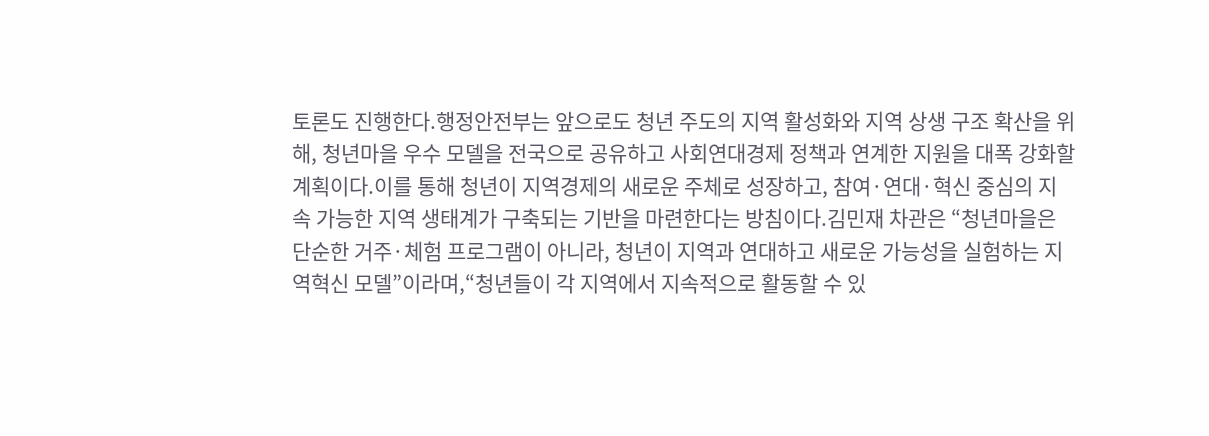토론도 진행한다.행정안전부는 앞으로도 청년 주도의 지역 활성화와 지역 상생 구조 확산을 위해, 청년마을 우수 모델을 전국으로 공유하고 사회연대경제 정책과 연계한 지원을 대폭 강화할 계획이다.이를 통해 청년이 지역경제의 새로운 주체로 성장하고, 참여·연대·혁신 중심의 지속 가능한 지역 생태계가 구축되는 기반을 마련한다는 방침이다.김민재 차관은 “청년마을은 단순한 거주·체험 프로그램이 아니라, 청년이 지역과 연대하고 새로운 가능성을 실험하는 지역혁신 모델”이라며,“청년들이 각 지역에서 지속적으로 활동할 수 있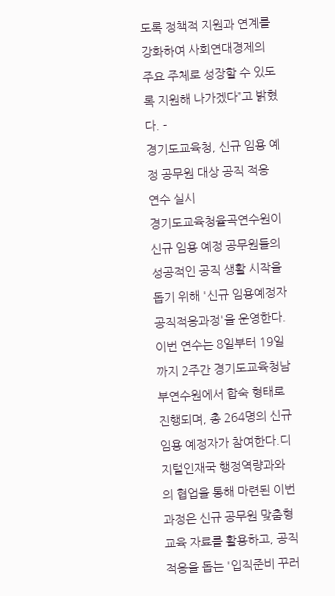도록 정책적 지원과 연계를 강화하여 사회연대경제의 주요 주체로 성장할 수 있도록 지원해 나가겠다”고 밝혔다. -
경기도교육청, 신규 임용 예정 공무원 대상 공직 적응 연수 실시
경기도교육청율곡연수원이 신규 임용 예정 공무원들의 성공적인 공직 생활 시작을 돕기 위해 '신규 임용예정자 공직적응과정'을 운영한다.이번 연수는 8일부터 19일까지 2주간 경기도교육청남부연수원에서 합숙 형태로 진행되며, 총 264명의 신규 임용 예정자가 참여한다.디지털인재국 행정역량과와의 협업을 통해 마련된 이번 과정은 신규 공무원 맞춤형 교육 자료를 활용하고, 공직 적응을 돕는 '입직준비 꾸러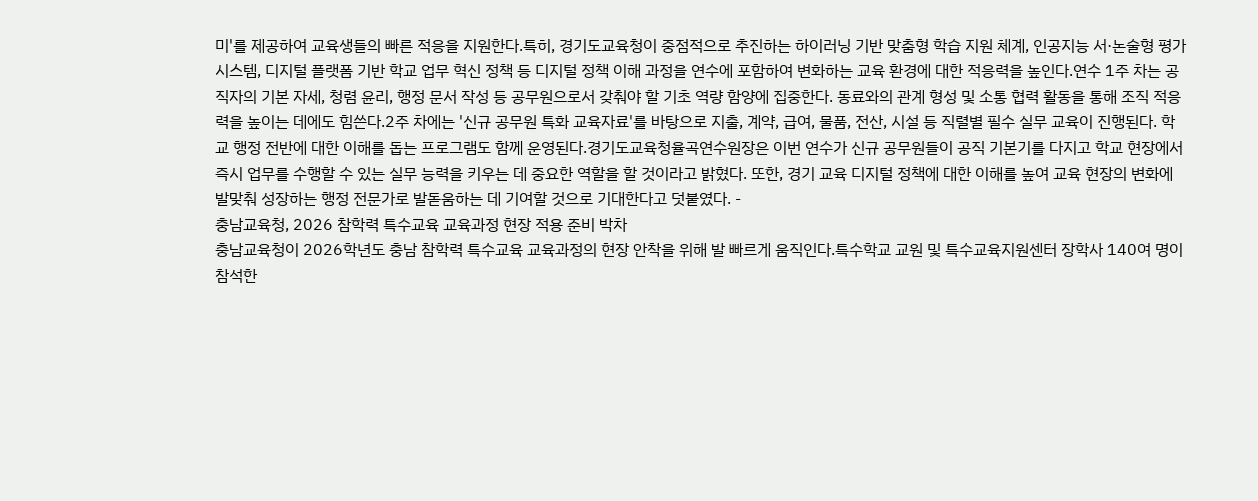미'를 제공하여 교육생들의 빠른 적응을 지원한다.특히, 경기도교육청이 중점적으로 추진하는 하이러닝 기반 맞춤형 학습 지원 체계, 인공지능 서·논술형 평가 시스템, 디지털 플랫폼 기반 학교 업무 혁신 정책 등 디지털 정책 이해 과정을 연수에 포함하여 변화하는 교육 환경에 대한 적응력을 높인다.연수 1주 차는 공직자의 기본 자세, 청렴 윤리, 행정 문서 작성 등 공무원으로서 갖춰야 할 기초 역량 함양에 집중한다. 동료와의 관계 형성 및 소통 협력 활동을 통해 조직 적응력을 높이는 데에도 힘쓴다.2주 차에는 '신규 공무원 특화 교육자료'를 바탕으로 지출, 계약, 급여, 물품, 전산, 시설 등 직렬별 필수 실무 교육이 진행된다. 학교 행정 전반에 대한 이해를 돕는 프로그램도 함께 운영된다.경기도교육청율곡연수원장은 이번 연수가 신규 공무원들이 공직 기본기를 다지고 학교 현장에서 즉시 업무를 수행할 수 있는 실무 능력을 키우는 데 중요한 역할을 할 것이라고 밝혔다. 또한, 경기 교육 디지털 정책에 대한 이해를 높여 교육 현장의 변화에 발맞춰 성장하는 행정 전문가로 발돋움하는 데 기여할 것으로 기대한다고 덧붙였다. -
충남교육청, 2026 참학력 특수교육 교육과정 현장 적용 준비 박차
충남교육청이 2026학년도 충남 참학력 특수교육 교육과정의 현장 안착을 위해 발 빠르게 움직인다.특수학교 교원 및 특수교육지원센터 장학사 140여 명이 참석한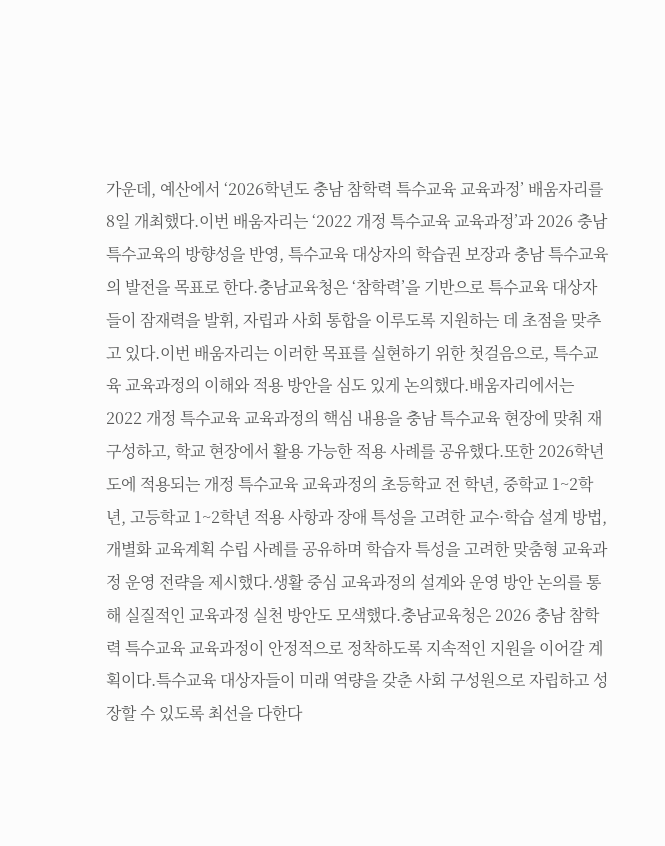가운데, 예산에서 ‘2026학년도 충남 참학력 특수교육 교육과정’ 배움자리를 8일 개최했다.이번 배움자리는 ‘2022 개정 특수교육 교육과정’과 2026 충남 특수교육의 방향성을 반영, 특수교육 대상자의 학습권 보장과 충남 특수교육의 발전을 목표로 한다.충남교육청은 ‘참학력’을 기반으로 특수교육 대상자들이 잠재력을 발휘, 자립과 사회 통합을 이루도록 지원하는 데 초점을 맞추고 있다.이번 배움자리는 이러한 목표를 실현하기 위한 첫걸음으로, 특수교육 교육과정의 이해와 적용 방안을 심도 있게 논의했다.배움자리에서는 2022 개정 특수교육 교육과정의 핵심 내용을 충남 특수교육 현장에 맞춰 재구성하고, 학교 현장에서 활용 가능한 적용 사례를 공유했다.또한 2026학년도에 적용되는 개정 특수교육 교육과정의 초등학교 전 학년, 중학교 1~2학년, 고등학교 1~2학년 적용 사항과 장애 특성을 고려한 교수·학습 설계 방법, 개별화 교육계획 수립 사례를 공유하며 학습자 특성을 고려한 맞춤형 교육과정 운영 전략을 제시했다.생활 중심 교육과정의 설계와 운영 방안 논의를 통해 실질적인 교육과정 실천 방안도 모색했다.충남교육청은 2026 충남 참학력 특수교육 교육과정이 안정적으로 정착하도록 지속적인 지원을 이어갈 계획이다.특수교육 대상자들이 미래 역량을 갖춘 사회 구성원으로 자립하고 성장할 수 있도록 최선을 다한다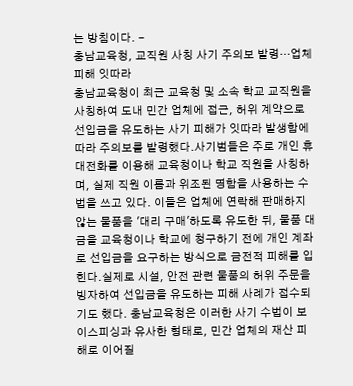는 방침이다. -
충남교육청, 교직원 사칭 사기 주의보 발령…업체 피해 잇따라
충남교육청이 최근 교육청 및 소속 학교 교직원을 사칭하여 도내 민간 업체에 접근, 허위 계약으로 선입금을 유도하는 사기 피해가 잇따라 발생함에 따라 주의보를 발령했다.사기범들은 주로 개인 휴대전화를 이용해 교육청이나 학교 직원을 사칭하며, 실제 직원 이름과 위조된 명함을 사용하는 수법을 쓰고 있다. 이들은 업체에 연락해 판매하지 않는 물품을 '대리 구매'하도록 유도한 뒤, 물품 대금을 교육청이나 학교에 청구하기 전에 개인 계좌로 선입금을 요구하는 방식으로 금전적 피해를 입힌다.실제로 시설, 안전 관련 물품의 허위 주문을 빙자하여 선입금을 유도하는 피해 사례가 접수되기도 했다. 충남교육청은 이러한 사기 수법이 보이스피싱과 유사한 형태로, 민간 업체의 재산 피해로 이어질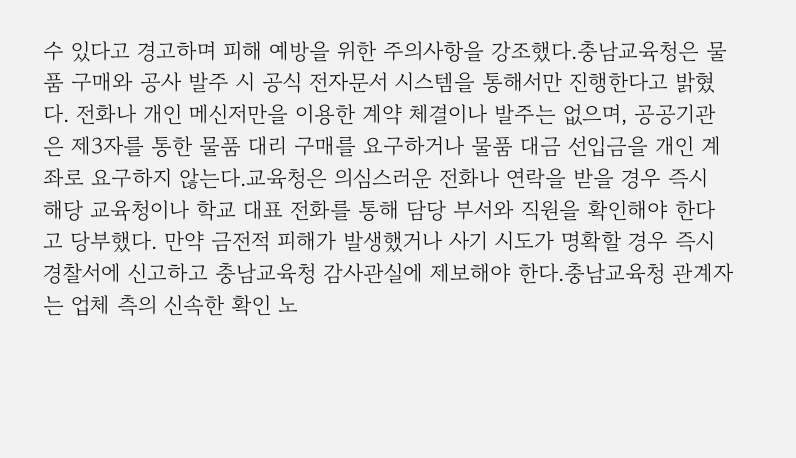수 있다고 경고하며 피해 예방을 위한 주의사항을 강조했다.충남교육청은 물품 구매와 공사 발주 시 공식 전자문서 시스템을 통해서만 진행한다고 밝혔다. 전화나 개인 메신저만을 이용한 계약 체결이나 발주는 없으며, 공공기관은 제3자를 통한 물품 대리 구매를 요구하거나 물품 대금 선입금을 개인 계좌로 요구하지 않는다.교육청은 의심스러운 전화나 연락을 받을 경우 즉시 해당 교육청이나 학교 대표 전화를 통해 담당 부서와 직원을 확인해야 한다고 당부했다. 만약 금전적 피해가 발생했거나 사기 시도가 명확할 경우 즉시 경찰서에 신고하고 충남교육청 감사관실에 제보해야 한다.충남교육청 관계자는 업체 측의 신속한 확인 노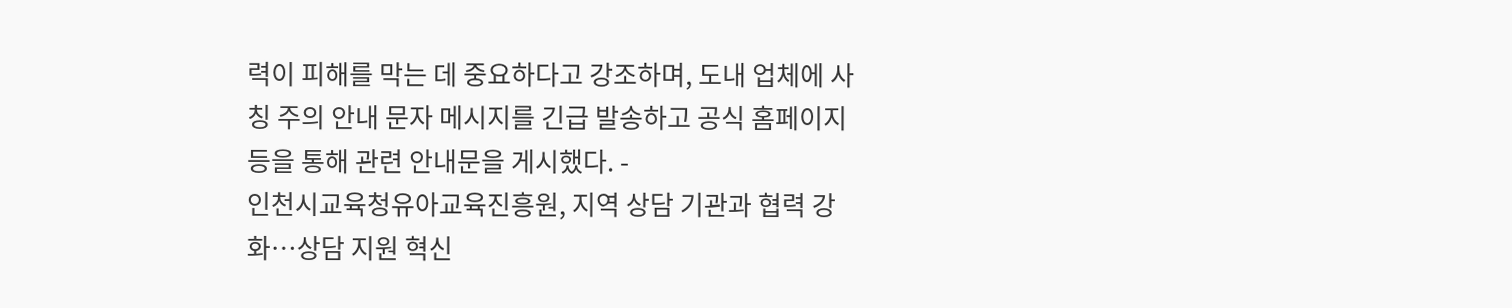력이 피해를 막는 데 중요하다고 강조하며, 도내 업체에 사칭 주의 안내 문자 메시지를 긴급 발송하고 공식 홈페이지 등을 통해 관련 안내문을 게시했다. -
인천시교육청유아교육진흥원, 지역 상담 기관과 협력 강화…상담 지원 혁신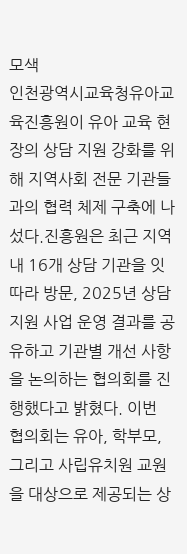모색
인천광역시교육청유아교육진흥원이 유아 교육 현장의 상담 지원 강화를 위해 지역사회 전문 기관들과의 협력 체제 구축에 나섰다.진흥원은 최근 지역 내 16개 상담 기관을 잇따라 방문, 2025년 상담 지원 사업 운영 결과를 공유하고 기관별 개선 사항을 논의하는 협의회를 진행했다고 밝혔다. 이번 협의회는 유아, 학부모, 그리고 사립유치원 교원을 대상으로 제공되는 상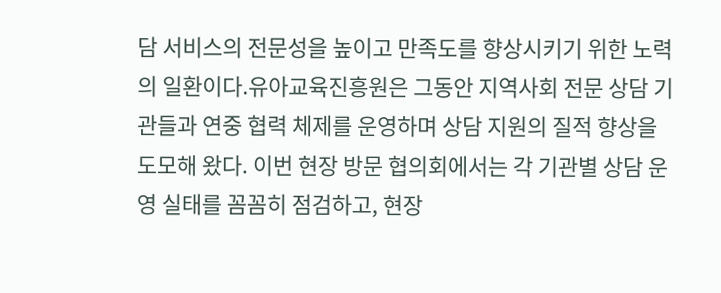담 서비스의 전문성을 높이고 만족도를 향상시키기 위한 노력의 일환이다.유아교육진흥원은 그동안 지역사회 전문 상담 기관들과 연중 협력 체제를 운영하며 상담 지원의 질적 향상을 도모해 왔다. 이번 현장 방문 협의회에서는 각 기관별 상담 운영 실태를 꼼꼼히 점검하고, 현장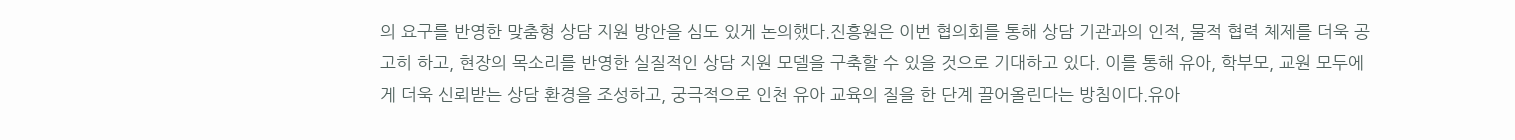의 요구를 반영한 맞춤형 상담 지원 방안을 심도 있게 논의했다.진흥원은 이번 협의회를 통해 상담 기관과의 인적, 물적 협력 체제를 더욱 공고히 하고, 현장의 목소리를 반영한 실질적인 상담 지원 모델을 구축할 수 있을 것으로 기대하고 있다. 이를 통해 유아, 학부모, 교원 모두에게 더욱 신뢰받는 상담 환경을 조성하고, 궁극적으로 인천 유아 교육의 질을 한 단계 끌어올린다는 방침이다.유아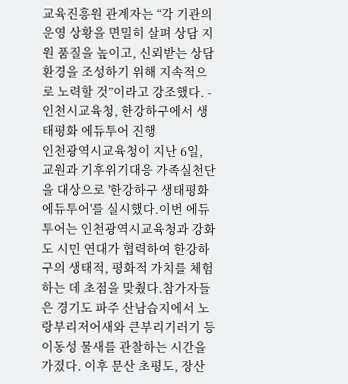교육진흥원 관계자는 “각 기관의 운영 상황을 면밀히 살펴 상담 지원 품질을 높이고, 신뢰받는 상담 환경을 조성하기 위해 지속적으로 노력할 것”이라고 강조했다. -
인천시교육청, 한강하구에서 생태평화 에듀투어 진행
인천광역시교육청이 지난 6일, 교원과 기후위기대응 가족실천단을 대상으로 '한강하구 생태평화 에듀투어'를 실시했다.이번 에듀투어는 인천광역시교육청과 강화도 시민 연대가 협력하여 한강하구의 생태적, 평화적 가치를 체험하는 데 초점을 맞췄다.참가자들은 경기도 파주 산남습지에서 노랑부리저어새와 큰부리기러기 등 이동성 물새를 관찰하는 시간을 가졌다. 이후 문산 초평도, 장산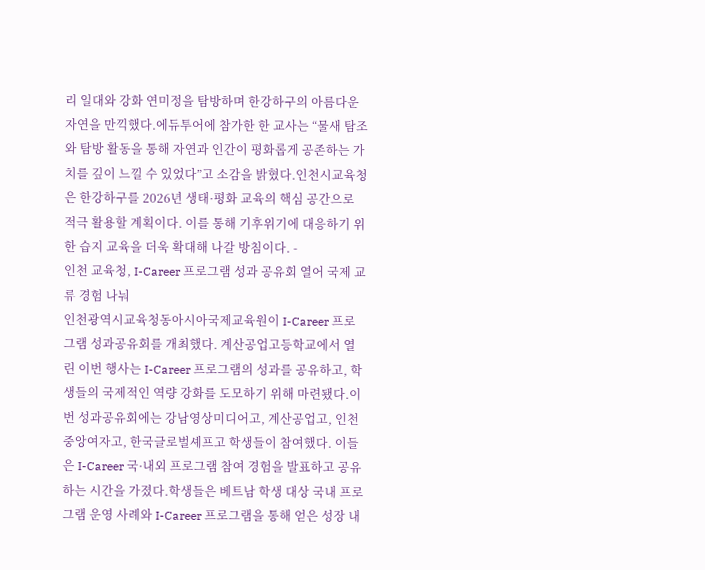리 일대와 강화 연미정을 탐방하며 한강하구의 아름다운 자연을 만끽했다.에듀투어에 참가한 한 교사는 “물새 탐조와 탐방 활동을 통해 자연과 인간이 평화롭게 공존하는 가치를 깊이 느낄 수 있었다”고 소감을 밝혔다.인천시교육청은 한강하구를 2026년 생태·평화 교육의 핵심 공간으로 적극 활용할 계획이다. 이를 통해 기후위기에 대응하기 위한 습지 교육을 더욱 확대해 나갈 방침이다. -
인천 교육청, I-Career 프로그램 성과 공유회 열어 국제 교류 경험 나눠
인천광역시교육청동아시아국제교육원이 I-Career 프로그램 성과공유회를 개최했다. 계산공업고등학교에서 열린 이번 행사는 I-Career 프로그램의 성과를 공유하고, 학생들의 국제적인 역량 강화를 도모하기 위해 마련됐다.이번 성과공유회에는 강남영상미디어고, 계산공업고, 인천중앙여자고, 한국글로벌셰프고 학생들이 참여했다. 이들은 I-Career 국·내외 프로그램 참여 경험을 발표하고 공유하는 시간을 가졌다.학생들은 베트남 학생 대상 국내 프로그램 운영 사례와 I-Career 프로그램을 통해 얻은 성장 내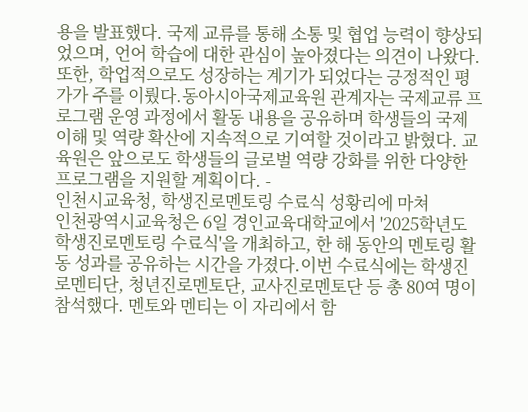용을 발표했다. 국제 교류를 통해 소통 및 협업 능력이 향상되었으며, 언어 학습에 대한 관심이 높아졌다는 의견이 나왔다. 또한, 학업적으로도 성장하는 계기가 되었다는 긍정적인 평가가 주를 이뤘다.동아시아국제교육원 관계자는 국제교류 프로그램 운영 과정에서 활동 내용을 공유하며 학생들의 국제 이해 및 역량 확산에 지속적으로 기여할 것이라고 밝혔다. 교육원은 앞으로도 학생들의 글로벌 역량 강화를 위한 다양한 프로그램을 지원할 계획이다. -
인천시교육청, 학생진로멘토링 수료식 성황리에 마쳐
인천광역시교육청은 6일 경인교육대학교에서 '2025학년도 학생진로멘토링 수료식'을 개최하고, 한 해 동안의 멘토링 활동 성과를 공유하는 시간을 가졌다.이번 수료식에는 학생진로멘티단, 청년진로멘토단, 교사진로멘토단 등 총 80여 명이 참석했다. 멘토와 멘티는 이 자리에서 함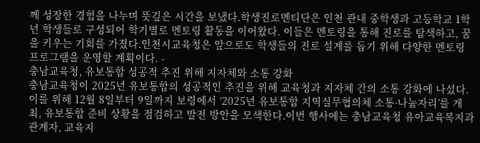께 성장한 경험을 나누며 뜻깊은 시간을 보냈다.학생진로멘티단은 인천 관내 중학생과 고등학교 1학년 학생들로 구성되어 학기별로 멘토링 활동을 이어왔다. 이들은 멘토링을 통해 진로를 탐색하고, 꿈을 키우는 기회를 가졌다.인천시교육청은 앞으로도 학생들의 진로 설계를 돕기 위해 다양한 멘토링 프로그램을 운영할 계획이다. -
충남교육청, 유보통합 성공적 추진 위해 지자체와 소통 강화
충남교육청이 2025년 유보통합의 성공적인 추진을 위해 교육청과 지자체 간의 소통 강화에 나섰다.이를 위해 12월 8일부터 9일까지 보령에서 ‘2025년 유보통합 지역실무협의체 소통·나눔자리’를 개최, 유보통합 준비 상황을 점검하고 발전 방안을 모색한다.이번 행사에는 충남교육청 유아교육복지과 관계자, 교육지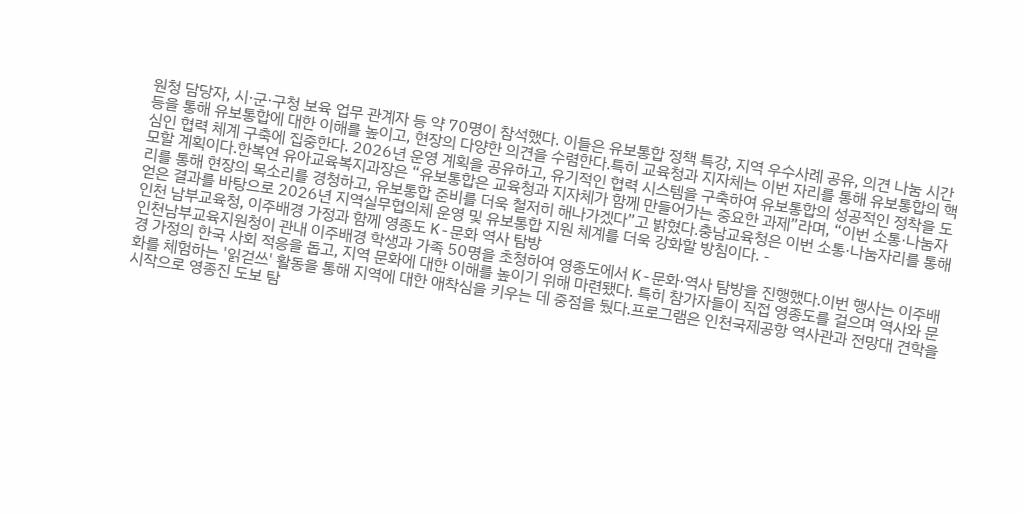원청 담당자, 시·군·구청 보육 업무 관계자 등 약 70명이 참석했다. 이들은 유보통합 정책 특강, 지역 우수사례 공유, 의견 나눔 시간 등을 통해 유보통합에 대한 이해를 높이고, 현장의 다양한 의견을 수렴한다.특히 교육청과 지자체는 이번 자리를 통해 유보통합의 핵심인 협력 체계 구축에 집중한다. 2026년 운영 계획을 공유하고, 유기적인 협력 시스템을 구축하여 유보통합의 성공적인 정착을 도모할 계획이다.한복연 유아교육복지과장은 “유보통합은 교육청과 지자체가 함께 만들어가는 중요한 과제”라며, “이번 소통·나눔자리를 통해 현장의 목소리를 경청하고, 유보통합 준비를 더욱 철저히 해나가겠다”고 밝혔다.충남교육청은 이번 소통·나눔자리를 통해 얻은 결과를 바탕으로 2026년 지역실무협의체 운영 및 유보통합 지원 체계를 더욱 강화할 방침이다. -
인천 남부교육청, 이주배경 가정과 함께 영종도 K-문화 역사 탐방
인천남부교육지원청이 관내 이주배경 학생과 가족 50명을 초청하여 영종도에서 K-문화·역사 탐방을 진행했다.이번 행사는 이주배경 가정의 한국 사회 적응을 돕고, 지역 문화에 대한 이해를 높이기 위해 마련됐다. 특히 참가자들이 직접 영종도를 걸으며 역사와 문화를 체험하는 '읽걷쓰' 활동을 통해 지역에 대한 애착심을 키우는 데 중점을 뒀다.프로그램은 인천국제공항 역사관과 전망대 견학을 시작으로 영종진 도보 탐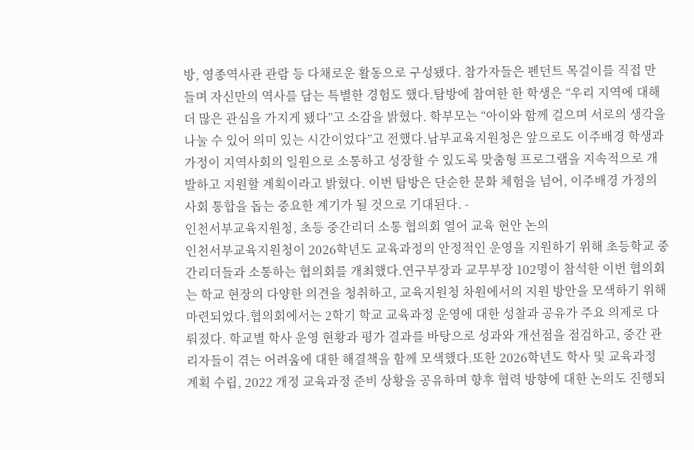방, 영종역사관 관람 등 다채로운 활동으로 구성됐다. 참가자들은 펜던트 목걸이를 직접 만들며 자신만의 역사를 담는 특별한 경험도 했다.탐방에 참여한 한 학생은 “우리 지역에 대해 더 많은 관심을 가지게 됐다”고 소감을 밝혔다. 학부모는 “아이와 함께 걸으며 서로의 생각을 나눌 수 있어 의미 있는 시간이었다”고 전했다.남부교육지원청은 앞으로도 이주배경 학생과 가정이 지역사회의 일원으로 소통하고 성장할 수 있도록 맞춤형 프로그램을 지속적으로 개발하고 지원할 계획이라고 밝혔다. 이번 탐방은 단순한 문화 체험을 넘어, 이주배경 가정의 사회 통합을 돕는 중요한 계기가 될 것으로 기대된다. -
인천서부교육지원청, 초등 중간리더 소통 협의회 열어 교육 현안 논의
인천서부교육지원청이 2026학년도 교육과정의 안정적인 운영을 지원하기 위해 초등학교 중간리더들과 소통하는 협의회를 개최했다.연구부장과 교무부장 102명이 참석한 이번 협의회는 학교 현장의 다양한 의견을 청취하고, 교육지원청 차원에서의 지원 방안을 모색하기 위해 마련되었다.협의회에서는 2학기 학교 교육과정 운영에 대한 성찰과 공유가 주요 의제로 다뤄졌다. 학교별 학사 운영 현황과 평가 결과를 바탕으로 성과와 개선점을 점검하고, 중간 관리자들이 겪는 어려움에 대한 해결책을 함께 모색했다.또한 2026학년도 학사 및 교육과정 계획 수립, 2022 개정 교육과정 준비 상황을 공유하며 향후 협력 방향에 대한 논의도 진행되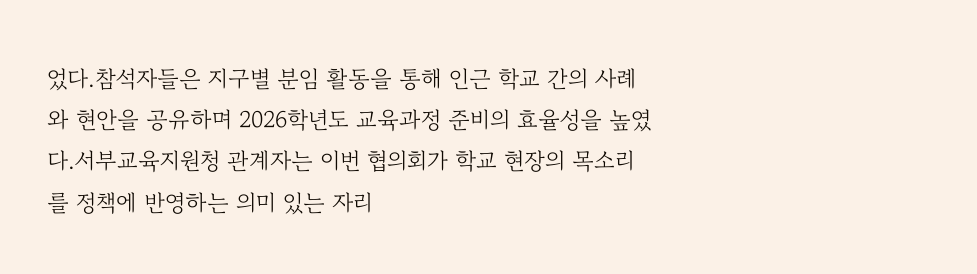었다.참석자들은 지구별 분임 활동을 통해 인근 학교 간의 사례와 현안을 공유하며 2026학년도 교육과정 준비의 효율성을 높였다.서부교육지원청 관계자는 이번 협의회가 학교 현장의 목소리를 정책에 반영하는 의미 있는 자리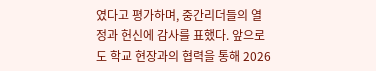였다고 평가하며, 중간리더들의 열정과 헌신에 감사를 표했다. 앞으로도 학교 현장과의 협력을 통해 2026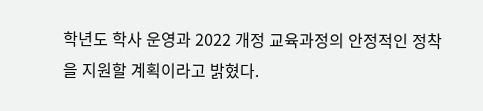학년도 학사 운영과 2022 개정 교육과정의 안정적인 정착을 지원할 계획이라고 밝혔다.